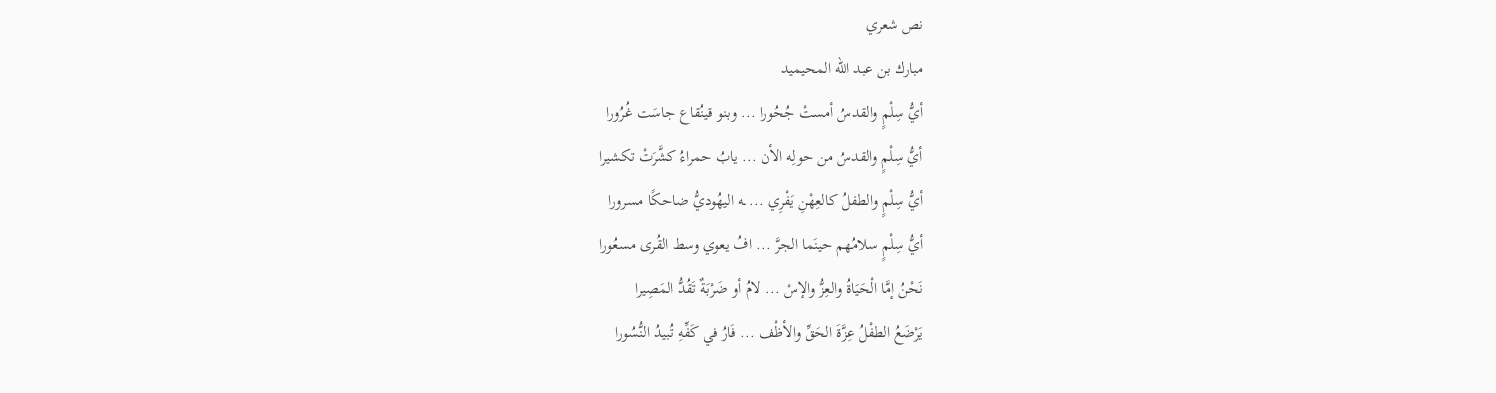نص شعري
مبارك بن عبد الله المحيميد
أيُّ سِلْمٍ والقدسُ أمستْ جُحُورا ... وبنو قينُقاع جاسَت غُرُورا
أيُّ سِلْمٍ والقدسُ من حولِه الأن ... يابُ حمراءُ كشَّرَتْ تكشيرا
أيُّ سِلْمٍ والطفلُ كالعِهْنِ يَفْرِي ... ـه اليهُوديُّ ضاحكًا مسرورا
أيُّ سِلْمٍ سلامُهم حينَما الجرَّ ... افُ يعوي وسط القُرى مسعُورا
نَحْنُ إمَّا الْحَيَاةُ والعِزُّ والإسْ ... لامُ أو ضَرْبَةٌ تَقُدُّ المَصِيرا
يَرْضَعُ الطفْلُ عِزَّةَ الحَقِّ والأظْف ... فَارُ في كَفِّهِ تُبيدُ النُّسُورا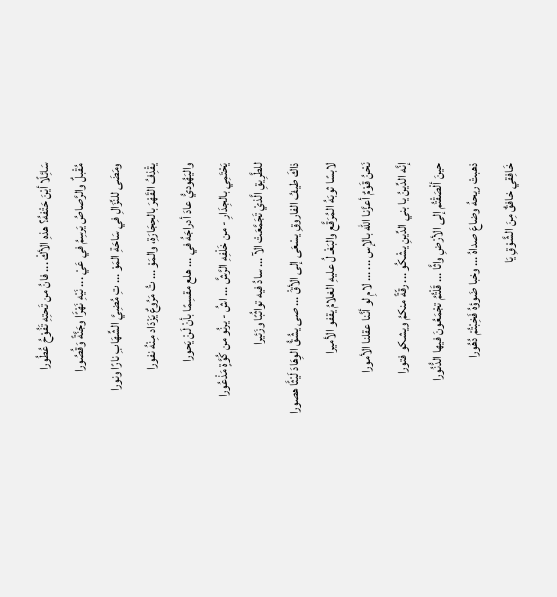سَائِلًا أيْنَ حَتْفهُ؟ هذهِ الأكْ ... فانُ من تَحتِهِ تَفُوْحُ عُطُورا
مُقْبلٌ والرَّصاصُ يَرسِمُ في عَيْ ... نَيْهِ نَهْرًَا وجَنَّةً وَقُصُورا
ومَضَى للنِّزَالِ في سَاحَةِ المَوْ ... تِ مُضِيَّ الشِّهَابِ نارًا ونورا
يقْذِفُ القَهْرَ بالحِجَارَةِ، والمَوْ ... تُ مَرُوعٌ يَزْدَاد مِنْهُ نفورا
واليَهُوديُّ عادَ أدراجَهُ في ... هلع مقسِمًا بأنْ لَنْ يَحورا
يَحْتَمِي بالجِدَارِ - من خَلْفِهِ الرَّشَّ ... اشُ - يرنُو من كُوَّةٍ مَذْعُورا
للطَّرِيقِ الَّذيْ تَجَمَّعَتْ الآ ... سادُ فيه تواثُبًا وزَئيرا
ذاكَ طيفُ الفاروقِ يسْعَى إلى الأقَْ ... صى يشُقُّ الوِهَادَ لَيْثًَا هصورا
لابسًا ثوبَهُ المُرَقَّع والبَغْـ لُ عليهِ الغلامُ يقفو الأميرا
نَحْنُ قَوْمٌ أعزَّنا الله بالإس ... ... لامِ لو أنَّنا عقلنا الأمورا
إنَّه الدِّينُ يا بني الدِّينِ يشْكُو ... رقّةً منكمُ ويشكو فتورا
حينَ ألْصَقْتُم إلى الأرْضِ واثَّا ... قَلْتُمُ تجْمَعُونَ فيها الدُّنُورا
ذهبتْ ريحهُ وضاعَ صداهُ ... وخبا ضَوؤهُ فَخِبْتُمْ دُهُورا
خَافِقي خافقٌ مِنَ الشَّوْقِ يَا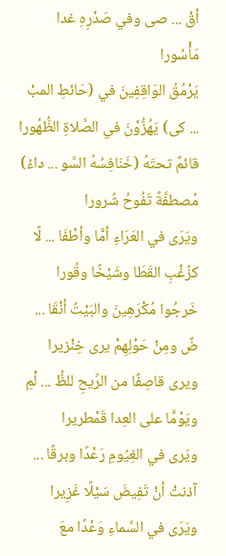أقْ ... صى وفي صَدْرِهِ غدا مَأْسُورا
يَرْمُقُ الوَاقِفِينَ في (حَائطِ المبْ ... كى) يَهُزُّوْنَ في الصَّلاةِ الظُّهُورا
قائمٌ تحتَهُ (خَنَافِسُهُ السَّو ... داءُ) مُصطفَّةً تَفُوحُ شُرورا
ويَرَى في العَرَاءِ أمًّا وأطْفَا ... لًا كزُغْبِ القَطَا وشَيْخًا وقُورا
خَرجُوا مُكْرَهِينَ والبَيْتُ أنْقَا ... ضٌ ومِنْ حَوْلِهِمْ يرى خِنْزيرا
ويرى قاصِفًا من الرِّيحِ للظُّ ... لْمِ ويَوْمًَا على العِدا قَمْطريرا
ويَرى في الغِيُومِ رَعْدًا وبرقًا ... آذنتْ أنْ تَفِيضَ سَيْلًا غَزِيرا
ويَرَى في السَّماءِ وَعْدًا معَ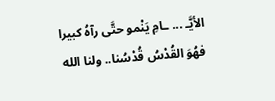الأيَّـ ... ـامِ يَنْمو حتَّى رآهُ كبيرا
فهُوَ القُدْسُ قُدْسُنا.. ولنا الله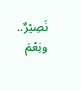نَصِيْرٌ.. ونِعْمَ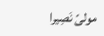مولىً نَصِيرا